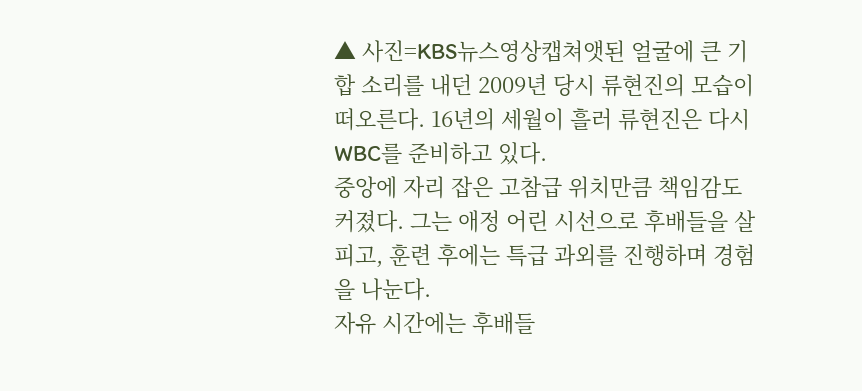▲ 사진=KBS뉴스영상캡쳐앳된 얼굴에 큰 기합 소리를 내던 2009년 당시 류현진의 모습이 떠오른다. 16년의 세월이 흘러 류현진은 다시 WBC를 준비하고 있다.
중앙에 자리 잡은 고참급 위치만큼 책임감도 커졌다. 그는 애정 어린 시선으로 후배들을 살피고, 훈련 후에는 특급 과외를 진행하며 경험을 나눈다.
자유 시간에는 후배들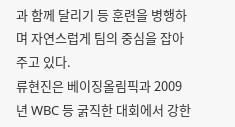과 함께 달리기 등 훈련을 병행하며 자연스럽게 팀의 중심을 잡아주고 있다.
류현진은 베이징올림픽과 2009년 WBC 등 굵직한 대회에서 강한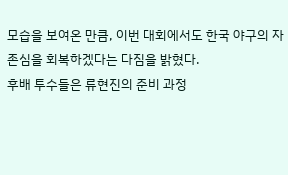모습을 보여온 만큼, 이번 대회에서도 한국 야구의 자존심을 회복하겠다는 다짐을 밝혔다.
후배 투수들은 류현진의 준비 과정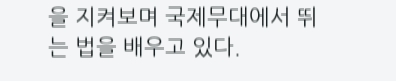을 지켜보며 국제무대에서 뛰는 법을 배우고 있다.